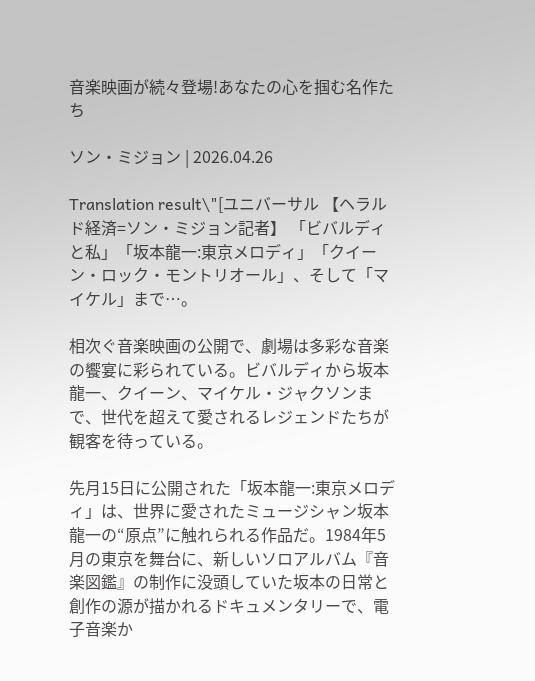音楽映画が続々登場!あなたの心を掴む名作たち

ソン・ミジョン | 2026.04.26

Translation result\"[ユニバーサル 【ヘラルド経済=ソン・ミジョン記者】 「ビバルディと私」「坂本龍一:東京メロディ」「クイーン・ロック・モントリオール」、そして「マイケル」まで…。

相次ぐ音楽映画の公開で、劇場は多彩な音楽の饗宴に彩られている。ビバルディから坂本龍一、クイーン、マイケル・ジャクソンまで、世代を超えて愛されるレジェンドたちが観客を待っている。

先月15日に公開された「坂本龍一:東京メロディ」は、世界に愛されたミュージシャン坂本龍一の“原点”に触れられる作品だ。1984年5月の東京を舞台に、新しいソロアルバム『音楽図鑑』の制作に没頭していた坂本の日常と創作の源が描かれるドキュメンタリーで、電子音楽か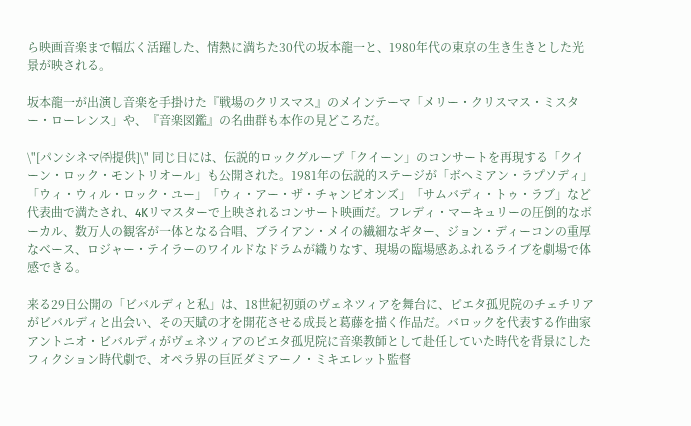ら映画音楽まで幅広く活躍した、情熱に満ちた30代の坂本龍一と、1980年代の東京の生き生きとした光景が映される。

坂本龍一が出演し音楽を手掛けた『戦場のクリスマス』のメインテーマ「メリー・クリスマス・ミスター・ローレンス」や、『音楽図鑑』の名曲群も本作の見どころだ。

\"[パンシネマ㈜提供]\" 同じ日には、伝説的ロックグループ「クイーン」のコンサートを再現する「クイーン・ロック・モントリオール」も公開された。1981年の伝説的ステージが「ボヘミアン・ラプソディ」「ウィ・ウィル・ロック・ユー」「ウィ・アー・ザ・チャンピオンズ」「サムバディ・トゥ・ラブ」など代表曲で満たされ、4Kリマスターで上映されるコンサート映画だ。フレディ・マーキュリーの圧倒的なボーカル、数万人の観客が一体となる合唱、ブライアン・メイの繊細なギター、ジョン・ディーコンの重厚なベース、ロジャー・テイラーのワイルドなドラムが織りなす、現場の臨場感あふれるライブを劇場で体感できる。

来る29日公開の「ビバルディと私」は、18世紀初頭のヴェネツィアを舞台に、ピエタ孤児院のチェチリアがビバルディと出会い、その天賦の才を開花させる成長と葛藤を描く作品だ。バロックを代表する作曲家アントニオ・ビバルディがヴェネツィアのピエタ孤児院に音楽教師として赴任していた時代を背景にしたフィクション時代劇で、オペラ界の巨匠ダミアーノ・ミキエレット監督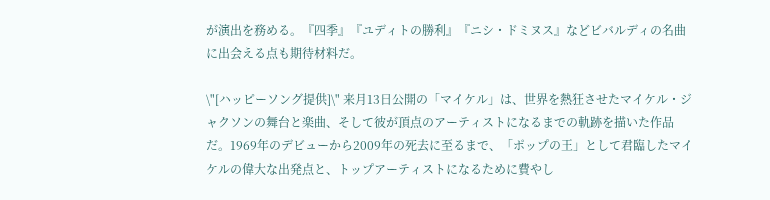が演出を務める。『四季』『ユディトの勝利』『ニシ・ドミヌス』などビバルディの名曲に出会える点も期待材料だ。

\"[ハッピーソング提供]\" 来月13日公開の「マイケル」は、世界を熱狂させたマイケル・ジャクソンの舞台と楽曲、そして彼が頂点のアーティストになるまでの軌跡を描いた作品だ。1969年のデビューから2009年の死去に至るまで、「ポップの王」として君臨したマイケルの偉大な出発点と、トップアーティストになるために費やし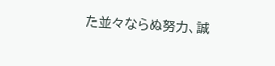た並々ならぬ努力、誠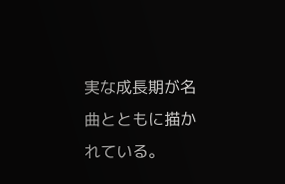実な成長期が名曲とともに描かれている。